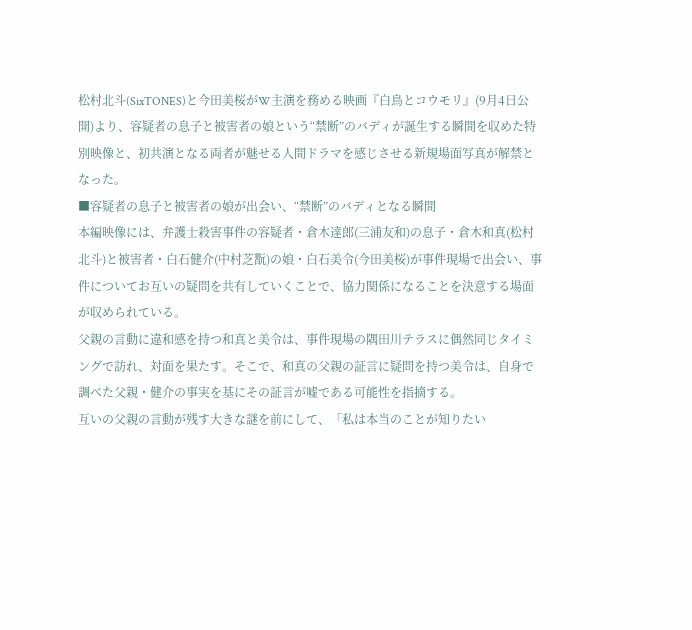松村北斗(SixTONES)と今田美桜がW主演を務める映画『白鳥とコウモリ』(9月4日公開)より、容疑者の息子と被害者の娘という“禁断”のバディが誕生する瞬間を収めた特別映像と、初共演となる両者が魅せる人間ドラマを感じさせる新規場面写真が解禁となった。
■容疑者の息子と被害者の娘が出会い、“禁断”のバディとなる瞬間
本編映像には、弁護士殺害事件の容疑者・倉木達郎(三浦友和)の息子・倉木和真(松村北斗)と被害者・白石健介(中村芝翫)の娘・白石美令(今田美桜)が事件現場で出会い、事件についてお互いの疑問を共有していくことで、協力関係になることを決意する場面が収められている。
父親の言動に違和感を持つ和真と美令は、事件現場の隅田川テラスに偶然同じタイミングで訪れ、対面を果たす。そこで、和真の父親の証言に疑問を持つ美令は、自身で調べた父親・健介の事実を基にその証言が嘘である可能性を指摘する。
互いの父親の言動が残す大きな謎を前にして、「私は本当のことが知りたい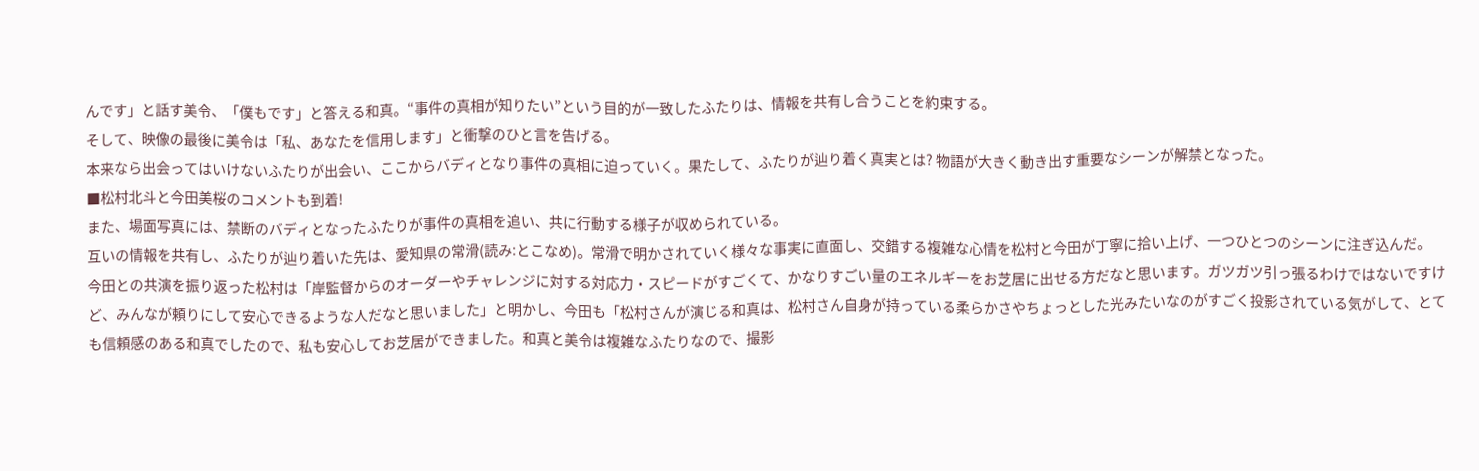んです」と話す美令、「僕もです」と答える和真。“事件の真相が知りたい”という目的が一致したふたりは、情報を共有し合うことを約束する。
そして、映像の最後に美令は「私、あなたを信用します」と衝撃のひと言を告げる。
本来なら出会ってはいけないふたりが出会い、ここからバディとなり事件の真相に迫っていく。果たして、ふたりが辿り着く真実とは? 物語が大きく動き出す重要なシーンが解禁となった。
■松村北斗と今田美桜のコメントも到着!
また、場面写真には、禁断のバディとなったふたりが事件の真相を追い、共に行動する様子が収められている。
互いの情報を共有し、ふたりが辿り着いた先は、愛知県の常滑(読み:とこなめ)。常滑で明かされていく様々な事実に直面し、交錯する複雑な心情を松村と今田が丁寧に拾い上げ、一つひとつのシーンに注ぎ込んだ。
今田との共演を振り返った松村は「岸監督からのオーダーやチャレンジに対する対応力・スピードがすごくて、かなりすごい量のエネルギーをお芝居に出せる方だなと思います。ガツガツ引っ張るわけではないですけど、みんなが頼りにして安心できるような人だなと思いました」と明かし、今田も「松村さんが演じる和真は、松村さん自身が持っている柔らかさやちょっとした光みたいなのがすごく投影されている気がして、とても信頼感のある和真でしたので、私も安心してお芝居ができました。和真と美令は複雑なふたりなので、撮影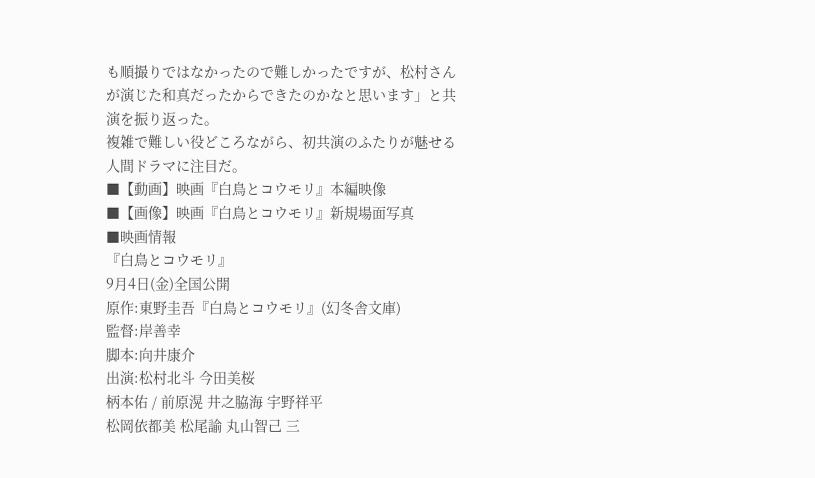も順撮りではなかったので難しかったですが、松村さんが演じた和真だったからできたのかなと思います」と共演を振り返った。
複雑で難しい役どころながら、初共演のふたりが魅せる人間ドラマに注目だ。
■【動画】映画『白鳥とコウモリ』本編映像
■【画像】映画『白鳥とコウモリ』新規場面写真
■映画情報
『白鳥とコウモリ』
9月4日(金)全国公開
原作:東野圭吾『白鳥とコウモリ』(幻冬舎文庫)
監督:岸善幸
脚本:向井康介
出演:松村北斗 今田美桜
柄本佑 / 前原滉 井之脇海 宇野祥平
松岡依都美 松尾諭 丸山智己 三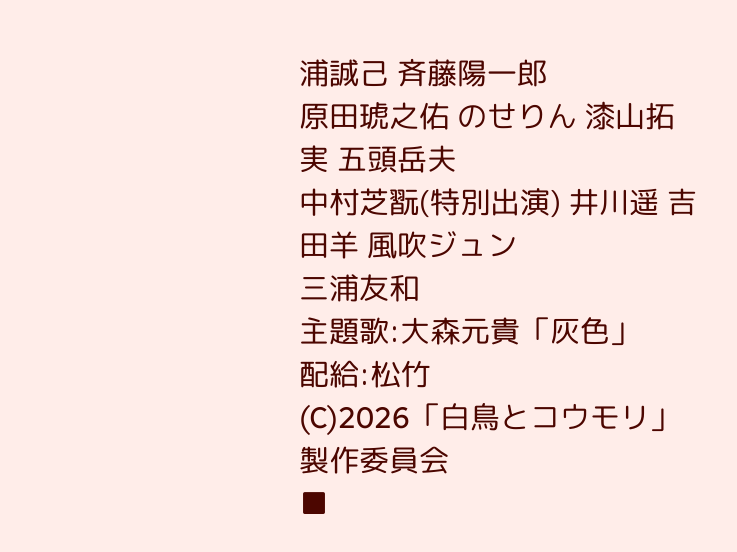浦誠己 斉藤陽一郎
原田琥之佑 のせりん 漆山拓実 五頭岳夫
中村芝翫(特別出演) 井川遥 吉田羊 風吹ジュン
三浦友和
主題歌:大森元貴「灰色」
配給:松竹
(C)2026「白鳥とコウモリ」製作委員会
■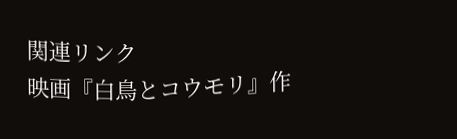関連リンク
映画『白鳥とコウモリ』作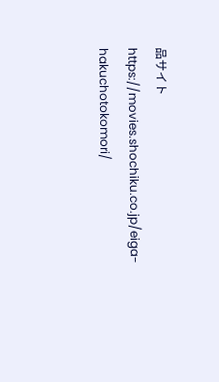品サイト
https://movies.shochiku.co.jp/eiga-hakuchotokomori/